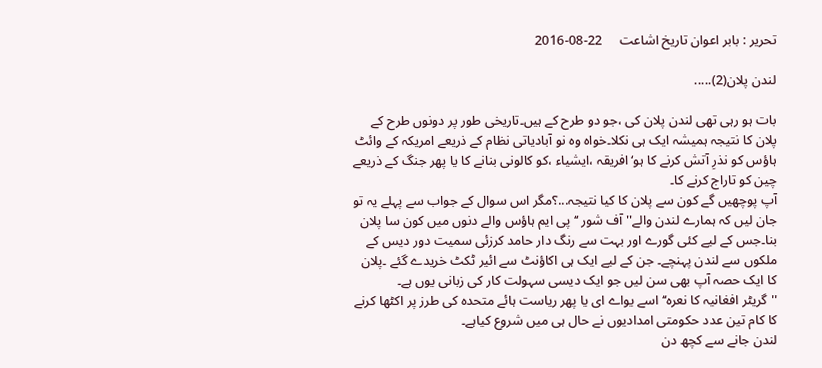تحریر : بابر اعوان تاریخ اشاعت     22-08-2016

لندن پلان(2).....

بات ہو رہی تھی لندن پلان کی ،جو دو طرح کے ہیں۔تاریخی طور پر دونوں طرح کے پلان کا نتیجہ ہمیشہ ایک ہی نکلا۔خواہ وہ نو آبادیاتی نظام کے ذریعے امریکہ کے وائٹ ہاؤس کو نذرِ آتش کرنے کا ہو‘افریقہ ،ایشیاء ،کو کالونی بنانے کا یا پھر جنگ کے ذریعے چین کو تاراج کرنے کا۔
آپ پوچھیں گے کون سے پلان کا کیا نتیجہ...؟مگر اس سوال کے جواب سے پہلے یہ تو جان لیں کہ ہمارے لندن والے'' آف شور ‘‘ پی ایم ہاؤس والے دنوں میں کون سا پلان بنا۔جس کے لیے کئی گورے اور بہت سے رنگ دار حامد کرزئی سمیت دور دیس کے ملکوں سے لندن پہنچے۔ جن کے لیے ایک ہی اکاؤنٹ سے ائیر ٹکٹ خریدے گئے ۔پلان کا ایک حصہ آپ بھی سن لیں جو ایک دیسی سہولت کار کی زبانی یوں ہے۔
''گریٹر افغانیہ کا نعرہ‘‘ اسے یواے ای یا پھر ریاست ہائے متحدہ کی طرز پر اکٹھا کرنے کا کام تین عدد حکومتی امدادیوں نے حال ہی میں شروع کیاہے۔
لندن جانے سے کچھ دن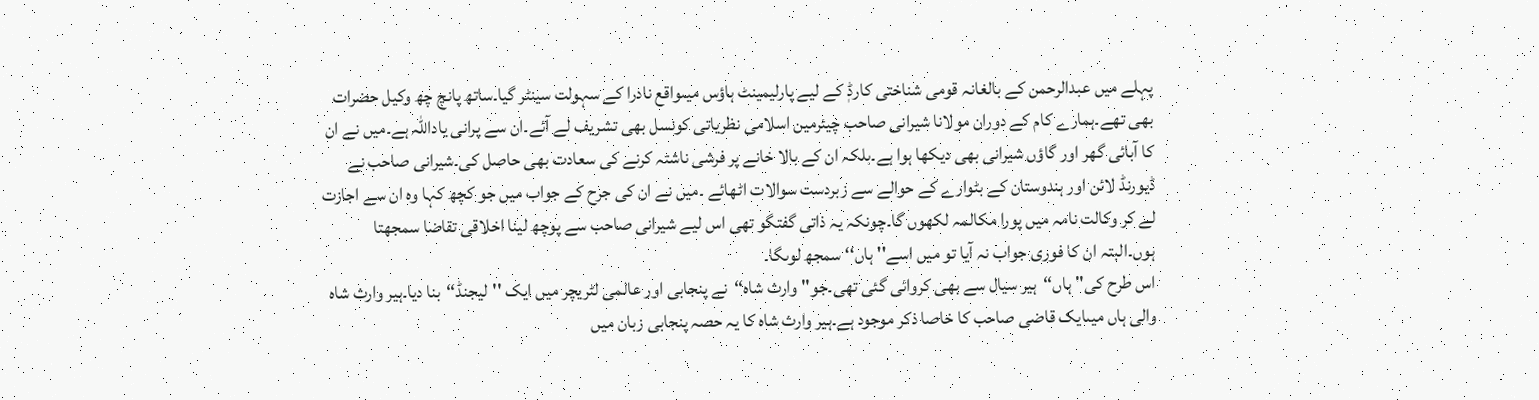پہلے میں عبدالرحمن کے بالغانہ قومی شناختی کارڈٖ کے لیے پارلیمینٹ ہاؤس میںواقع نادرا کے سہولت سینٹر گیا۔ساتھ پانچ چھ وکیل حضرات بھی تھے۔ہمارے کام کے دوران مولانا شیرانی صاحب چیئرمین اسلامی نظریاتی کونسل بھی تشریف لے آئے۔ان سے پرانی یاداللہ ہے۔میں نے ان کا آبائی گھر اور گاؤں شیرانی بھی دیکھا ہوا ہے۔بلکہ ان کے بالا خانے پر فرشی ناشتہ کرنے کی سعادت بھی حاصل کی۔شیرانی صاحب نے ڈیورنڈ لائن اور ہندوستان کے بٹوارے کے حوالے سے زبردست سوالات اٹھائے ۔میں نے ان کی جرح کے جواب میں جو کچھ کہا وہ ان سے اجازت لے کر وکالت نامہ میں پورا مکالمہ لکھوں گا۔چونکہ یہ ذاتی گفتگو تھی اس لیے شیرانی صاحب سے پوچھ لینا اخلاقی تقاضا سمجھتا ہوں۔البتہ ان کا فوری جواب نہ آیا تو میں اسے'' ہاں‘‘ سمجھ لوںگا۔
اس طرح کی'' ہاں‘‘ہیر سیال سے بھی کروائی گئی تھی۔جو'' وارث شاہ‘‘نے پنجابی اور عالمی لٹریچر میں ایک ''لیجنڈ‘‘بنا دیا۔ہیر وارث شاہ والی ہاں میںایک قاضی صاحب کا خاصا ذکر موجود ہے۔ہیر وارث شاہ کا یہ حصہ پنجابی زبان میں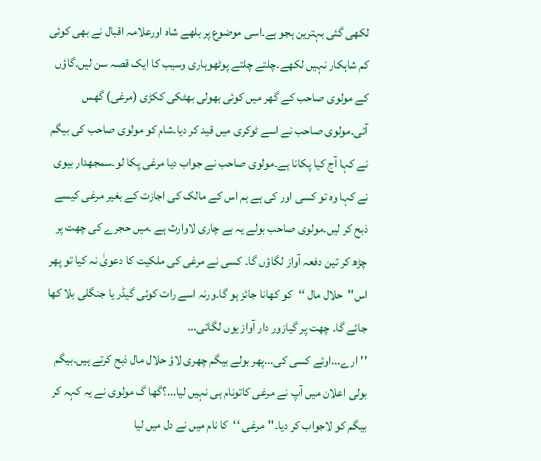لکھی گئی بہترین ہجو ہے۔اسی موضوع پر بلھے شاہ اورعلامہ اقبال نے بھی کوئی کم شاہکار نہیں لکھے۔چلتے چلتے پوٹھوہاری وسیب کا ایک قصہ سن لیں۔گاؤں کے مولوی صاحب کے گھر میں کوئی بھولی بھٹکی ککڑی (مرغی) گھس آئی۔مولوی صاحب نے اسے ٹوکری میں قید کر دیا۔شام کو مولوی صاحب کی بیگم نے کہا آج کیا پکانا ہے۔مولوی صاحب نے جواب دیا مرغی پکا لو۔سمجھدار بیوی نے کہا وہ تو کسی اور کی ہے ہم اس کے مالک کی اجازت کے بغیر مرغی کیسے ذبح کر لیں۔مولوی صاحب بولے یہ بے چاری لاوارث ہے ۔میں حجرے کی چھت پر چڑھ کر تین دفعہ آواز لگاؤں گا۔ کسی نے مرغی کی ملکیت کا دعویٰ نہ کیا تو پھر اس''حلال مال ‘‘کو کھانا جائز ہو گا۔ورنہ اسے رات کوئی گیڈر یا جنگلی بلا کھا جائے گا۔ چھت پر گیازور دار آواز یوں لگائی...
''ارے...اوئے کسی کی...پھر بولے بیگم چھری لاؤ حلال مال ذبح کرتے ہیں۔بیگم بولی اعلان میں آپ نے مرغی کاتونام ہی نہیں لیا...؟گھا گ مولوی نے یہ کہہ کر بیگم کو لاجواب کر دیا۔''مرغی ‘‘کا نام میں نے دل میں لیا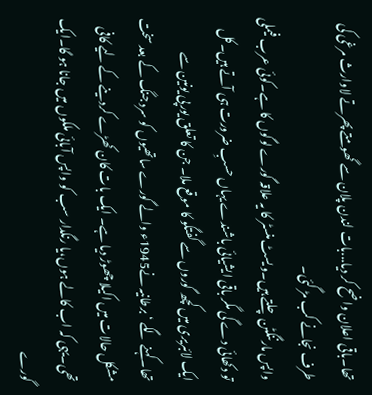تھا۔باقی اعلان واضح کر دیا...بات لندن پلان سے گھومتے پھرتے لاوارث مرغی کی طرف نجانے کب مڑ گئی۔
واپس مارننگٹن چلتے ہیں۔ویسٹ منسٹر کا یہ علاقہ گورے لوگوں کا ہے۔کوئی عرب فیملی تو دکھائی دے گی مگر باقی ایشیائی باشندے یہاں حسبِ ضرورت ہی آتے ہیں۔کل ایک لائبریری میں کچھ گوروں سے گفتگو کا موقع ملا۔ جن کا تعلق یورپی یونین سے تھا۔کہنے لگے ‘برطانیہ نے1945ء والے گورے ساتھیوں کو سرد جنگ کے بعد سخت مشکل حالات میں اکیلا چھوڑ دیا ہے۔ ایک بات کان کھڑے کردینے کے لیے کافی تھی۔یہی کہ اب کالے ہوں،یا رنگدار سب کو واپس آبائی ملکوں میں جانا ہو گا۔ایک گورے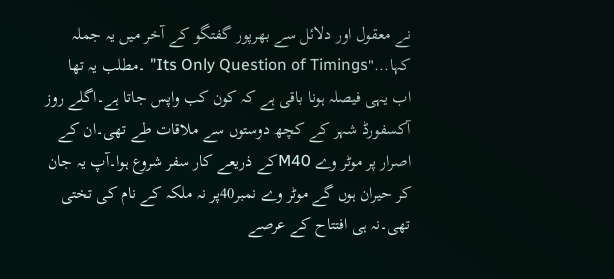نے معقول اور دلائل سے بھرپور گفتگو کے آخر میں یہ جملہ کہا..."Its Only Question of Timings" ۔مطلب یہ تھا اب یہی فیصلہ ہونا باقی ہے کہ کون کب واپس جاتا ہے۔اگلے روز آکسفورڈ شہر کے کچھ دوستوں سے ملاقات طے تھی۔ان کے اصرار پر موٹر وے M40کے ذریعے کار سفر شروع ہوا۔آپ یہ جان کر حیران ہوں گے موٹر وے نمبر40پر نہ ملکہ کے نام کی تختی تھی۔نہ ہی افتتاح کے عرصے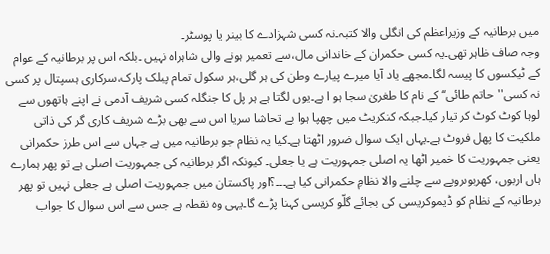میں برطانیہ کے وزیراعظم کی انگلی والا کتبہ۔نہ کسی شہزادے کا بینر یا پوسٹر۔
وجہ صاف ظاہر تھی۔یہ کسی حکمران کے خاندانی مال،سے تعمیر ہونے والی شاہراہ نہیں ۔بلکہ اس پر برطانیہ کے عوام کے ٹیکسوں کا پیسہ لگا۔مجھے یاد آیا میرے پیارے وطن کی ہر گلی،ہر سکول تمام پبلک پارک،سرکاری ہسپتال پر کسی نہ کسی''حاتم طائی‘‘ کے نام کا طغریٰ سجا ہو ا ہے۔یوں لگتا ہے ہر پل کا جنگلہ کسی شریف آدمی نے اپنے ہاتھوں سے لوہا کوٹ کوٹ کر تیار کیا۔جبکہ کنکریٹ میں چھپا ہوا بے تحاشا سریا اس سے بھی بڑے شریف کاری گر کی ذاتی ملکیت کا پھل فروٹ ہے۔یہاں ایک سوال ضرور اٹھتا ہے۔کیا یہ نظام جو برطانیہ میں ہے جہاں سے اس طرز حکمرانی یعنی جمہوریت کا خمیر اٹھا یہ اصلی جمہوریت ہے یا جعلی۔ کیونکہ اگر برطانیہ کی جمہوریت اصلی ہے تو پھر ہمارے ہاں اربوں، کھربوںروپے سے چلنے والا نظامِ حکمرانی کیا ہے۔۔۔؟اور پاکستان میں جمہوریت اصلی ہے جعلی نہیں تو پھر برطانیہ کے نظام کو ڈیموکریسی کی بجائے گلّو کریسی کہنا پڑے گا۔یہی وہ نقطہ ہے جس سے اس سوال کا جواب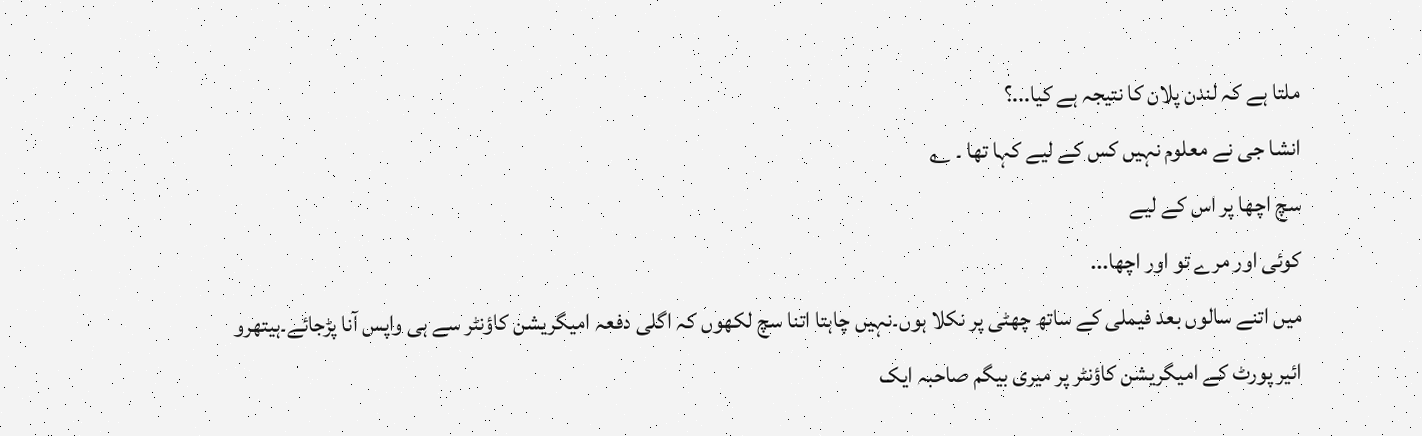ملتا ہے کہ لندن پلان کا نتیجہ ہے کیا...؟
انشا جی نے معلوم نہیں کس کے لیے کہا تھا ۔ ؎
سچ اچھا پر اس کے لیے
کوئی اور مرے تو اور اچھا...
میں اتنے سالوں بعد فیملی کے ساتھ چھٹی پر نکلا ہوں۔نہیں چاہتا اتنا سچ لکھوں کہ اگلی دفعہ امیگریشن کاؤنٹر سے ہی واپس آنا پڑجائے۔ہیتھرو ائیر پورٹ کے امیگریشن کاؤنٹر پر میری بیگم صاحبہ ایک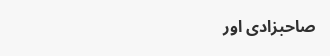صاحبزادی اور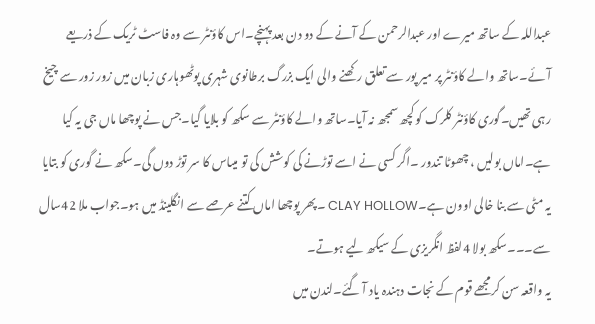عبداللہ کے ساتھ میرے اور عبدالرحمن کے آنے کے دو دن بعد پہنچے۔اس کاؤنٹر سے وہ فاسٹ ٹریک کے ذریعے آئے۔ساتھ والے کاؤنٹر پر میر پور سے تعلق رکھنے والی ایک بزرگ برطانوی شہری پوٹھوہاری زبان میں زور زور سے چیخ رہی تھیں۔گوری کاؤنٹر کلرک کو کچھ سمجھ نہ آیا۔ساتھ والے کاؤنٹر سے سکھ کو بلایا گیا۔جس نے پوچھا ماں جی یہ کیا ہے۔اماں بولیں ، چھوٹا تندور ۔اگر کسی نے اسے توڑنے کی کوشش کی تو میںاس کا سر توڑ دوں گی۔سکھ نے گوری کو بتایا یہ مٹی سے بنا خالی اوون ہے۔CLAY HOLLOW ۔پھر پوچھا اماں کتنے عرصے سے انگلینڈ میں ہو۔جواب ملا 42سال سے۔۔۔سکھ بولا 4لفظ انگریزی کے سیکھ لیے ہوتے۔
یہ واقعہ سن کرمجھے قوم کے نجات دہندہ یاد آ گئے۔لندن میں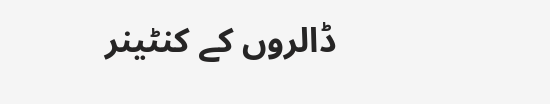ڈالروں کے کنٹینر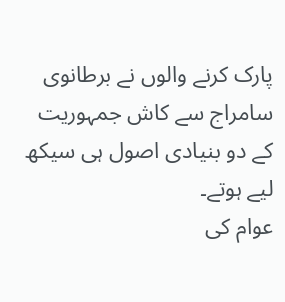پارک کرنے والوں نے برطانوی سامراج سے کاش جمہوریت کے دو بنیادی اصول ہی سیکھ لیے ہوتے۔
عوام کی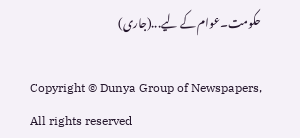حکومت۔عوام کے لیے...(جاری)

Copyright © Dunya Group of Newspapers, All rights reserved